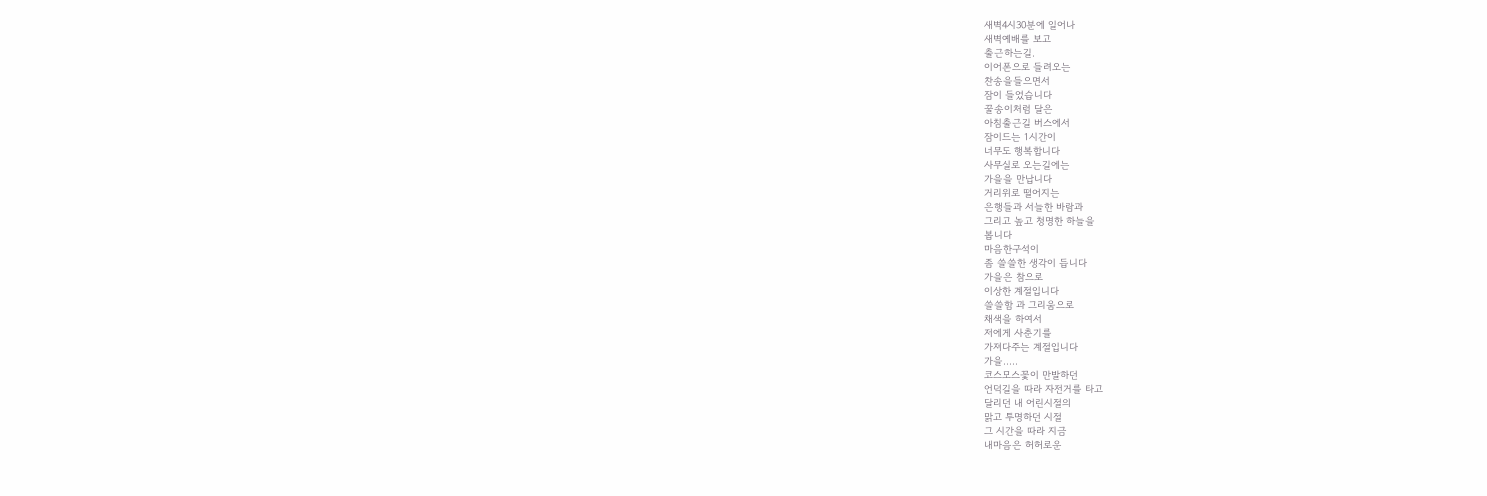새벽4시30분에 일어나
새벽예배를 보고
출근하는길.
이어폰으로 들려오는
찬송을들으면서
잠이 들었습니다
꿀송이처럼 달은
아침출근길 버스에서
잠이드는 1시간이
너무도 행복합니다
사무실로 오는길에는
가을을 만납니다
거리위로 떨어지는
은행들과 서늘한 바람과
그리고 높고 청명한 하늘을
봅니다
마음한구석이
좀 쓸쓸한 생각이 듭니다
가을은 참으로
이상한 계절입니다
쓸쓸함 과 그리움으로
채색을 하여서
저에게 사춘기를
가져다주는 계절입니다
가을.....
코스모스꽃이 만발하던
언덕길을 따라 자전거를 타고
달리던 내 어린시절의
맑고 투명하던 시절
그 시간을 따라 지금
내마음은 허허로운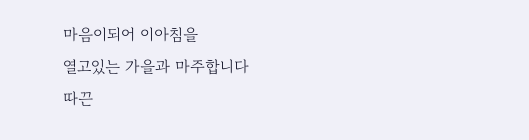마음이되어 이아침을
열고있는 가을과 마주합니다
따끈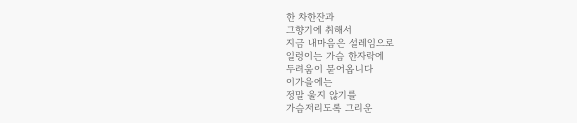한 차한잔과
그향기에 취해서
지금 내마음은 설레임으로
일렁이는 가슴 한자락에
두려움이 묻어옵니다
이가을에는
정말 울지 않기를
가슴저리도록 그리운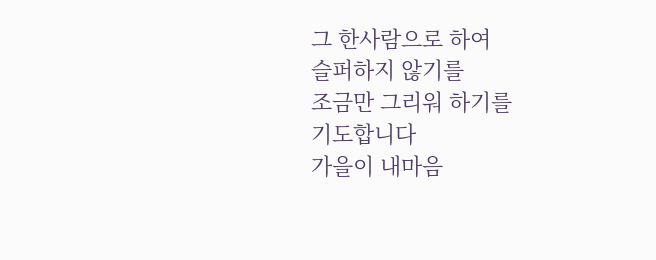그 한사람으로 하여
슬퍼하지 않기를
조금만 그리워 하기를
기도합니다
가을이 내마음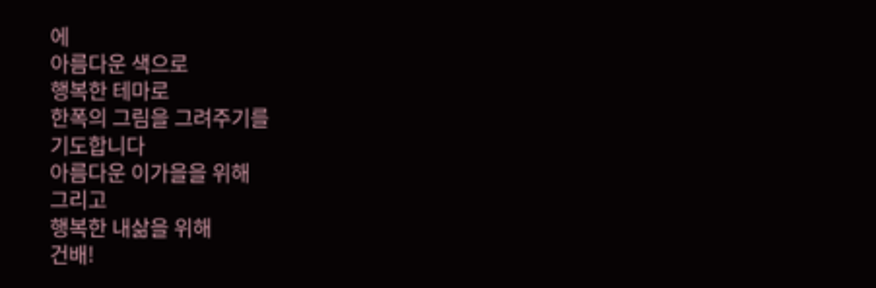에
아름다운 색으로
행복한 테마로
한폭의 그림을 그려주기를
기도합니다
아름다운 이가을을 위해
그리고
행복한 내삶을 위해
건배!